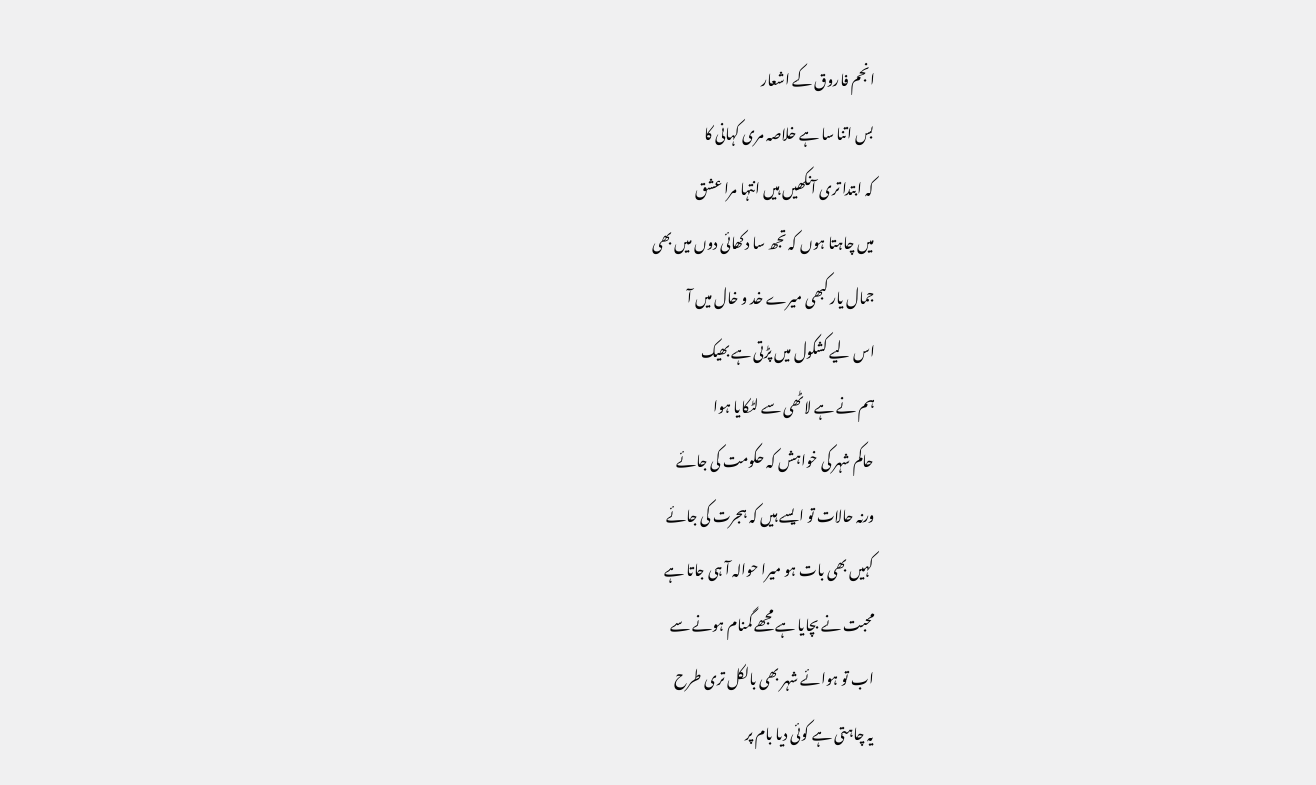انجم فاروق کے اشعار
بس اتنا سا ہے خلاصہ مری کہانی کا
کہ ابتدا تری آنکھیں ہیں انتہا مرا عشق
میں چاہتا ہوں کہ تجھ سا دکھائی دوں میں بھی
جمال یار کبھی میرے خد و خال میں آ
اس لیے کشکول میں پڑتی ہے بھیک
ہم نے ہے لاٹھی سے لٹکایا ہوا
حاکم شہر کی خواہش کہ حکومت کی جائے
ورنہ حالات تو ایسے ہیں کہ ہجرت کی جائے
کہیں بھی بات ہو میرا حوالہ آ ہی جاتا ہے
محبت نے بچایا ہے مجھے گمنام ہونے سے
اب تو ہوائے شہر بھی بالکل تری طرح
یہ چاہتی ہے کوئی دیا بام پر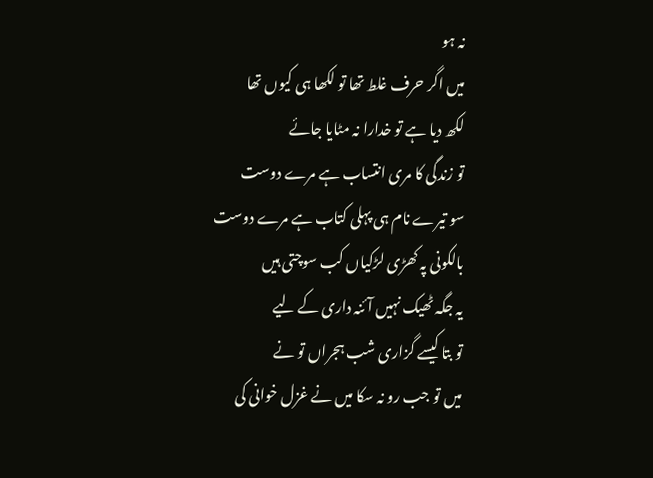نہ ہو
میں اگر حرف غلط تھا تو لکھا ہی کیوں تھا
لکھ دیا ہے تو خدارا نہ مٹایا جائے
تو زندگی کا مری انتساب ہے مرے دوست
سو تیرے نام ہی پہلی کتاب ہے مرے دوست
بالکونی پہ کھڑی لڑکیاں کب سوچتی ہیں
یہ جگہ ٹھیک نہیں آئنہ داری کے لیے
تو بتا کیسے گزاری شب ہجراں تو نے
میں تو جب رو نہ سکا میں نے غزل خوانی کی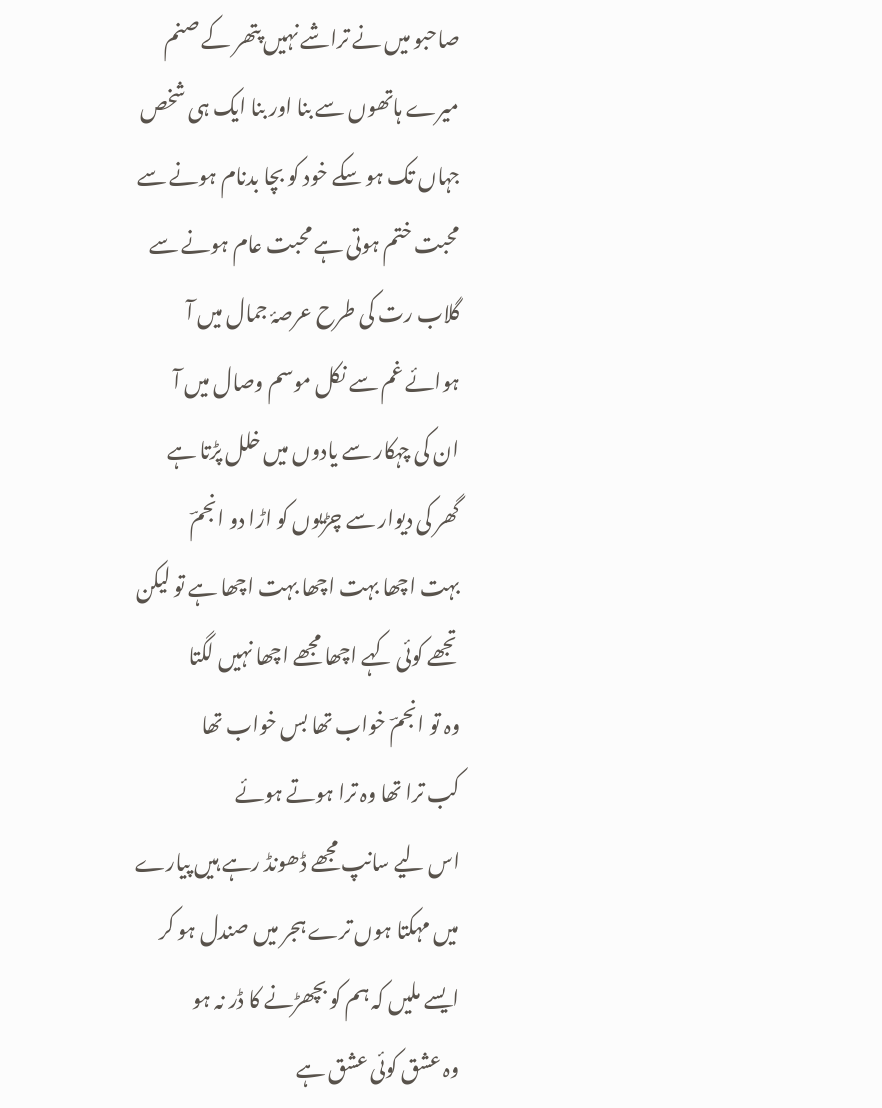صاحبو میں نے تراشے نہیں پتھر کے صنم
میرے ہاتھوں سے بنا اور بنا ایک ہی شخص
جہاں تک ہو سکے خود کو بچا بدنام ہونے سے
محبت ختم ہوتی ہے محبت عام ہونے سے
گلاب رت کی طرح عرصۂ جمال میں آ
ہوائے غم سے نکل موسم وصال میں آ
ان کی چہکار سے یادوں میں خلل پڑتا ہے
گھر کی دیوار سے چڑیوں کو اڑا دو انجمؔ
بہت اچھا بہت اچھا بہت اچھا ہے تو لیکن
تجھے کوئی کہے اچھا مجھے اچھا نہیں لگتا
وہ تو انجمؔ خواب تھا بس خواب تھا
کب ترا تھا وہ ترا ہوتے ہوئے
اس لیے سانپ مجھے ڈھونڈ رہے ہیں پیارے
میں مہکتا ہوں ترے ہجر میں صندل ہو کر
ایسے ملیں کہ ہم کو بچھڑنے کا ڈر نہ ہو
وہ عشق کوئی عشق ہے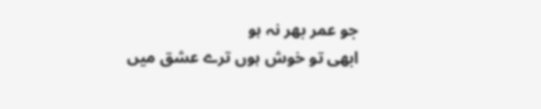جو عمر بھر نہ ہو
ابھی تو خوش ہوں ترے عشق میں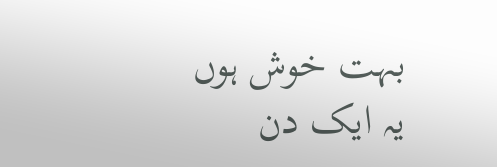بہت خوش ہوں
یہ ایک دن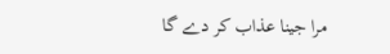مرا جینا عذاب کر دے گا